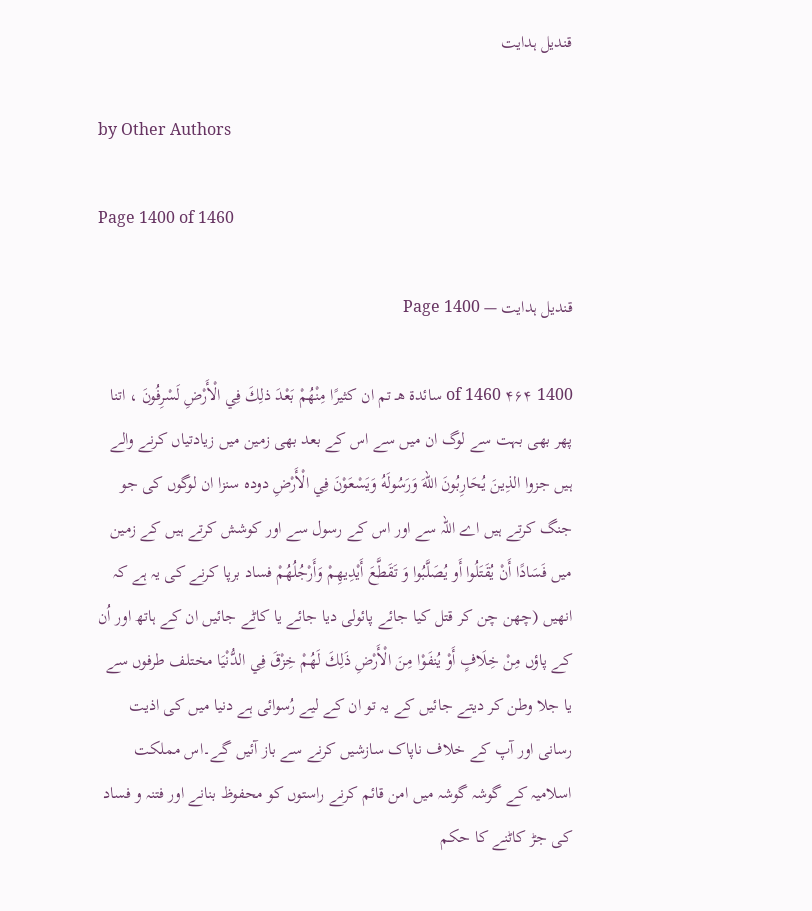قندیل ہدایت

by Other Authors

Page 1400 of 1460

قندیل ہدایت — Page 1400

1400 of 1460 ۴۶۴ سائدة هـ تم ان كثيرًا مِنْهُمْ بَعْدَ ذلِكَ فِي الْأَرْضِ لَسْرِفُونَ ، اتنا پھر بھی بہت سے لوگ ان میں سے اس کے بعد بھی زمین میں زیادتیاں کرنے والے ہیں جزوا الذِينَ يُحَارِبُونَ اللهَ وَرَسُولَهُ وَيَسْعَوْنَ فِي الْأَرْضِ دوده سنزا ان لوگوں کی جو جنگ کرتے ہیں اے اللہ سے اور اس کے رسول سے اور کوشش کرتے ہیں کے زمین میں فَسَادًا أَنْ يُقَتَلُوا أَو يُصَلَّبُوا وَ تَقَطَّعَ أَيْدِيهِمْ وَأَرْجُلُهُمْ فساد برپا کرنے کی یہ ہے کہ انھیں (چھن چن کر قتل کیا جائے پائولی دیا جائے یا کاٹے جائیں ان کے ہاتھ اور اُن کے پاؤں مِنْ خِلَافٍ أَوْ يُنفَوْا مِنَ الْأَرْضِ ذَلِكَ لَهُمْ خِزْقَ فِي الدُّنْيَا مختلف طرفوں سے یا جلا وطن کر دیتے جائیں کے یہ تو ان کے لیے رُسوائی ہے دنیا میں کی اذیت رسانی اور آپ کے خلاف ناپاک سازشیں کرنے سے باز آئیں گے۔اس مملکت اسلامیہ کے گوشہ گوشہ میں امن قائم کرنے راستوں کو محفوظ بنانے اور فتنہ و فساد کی جڑ کاٹنے کا حکم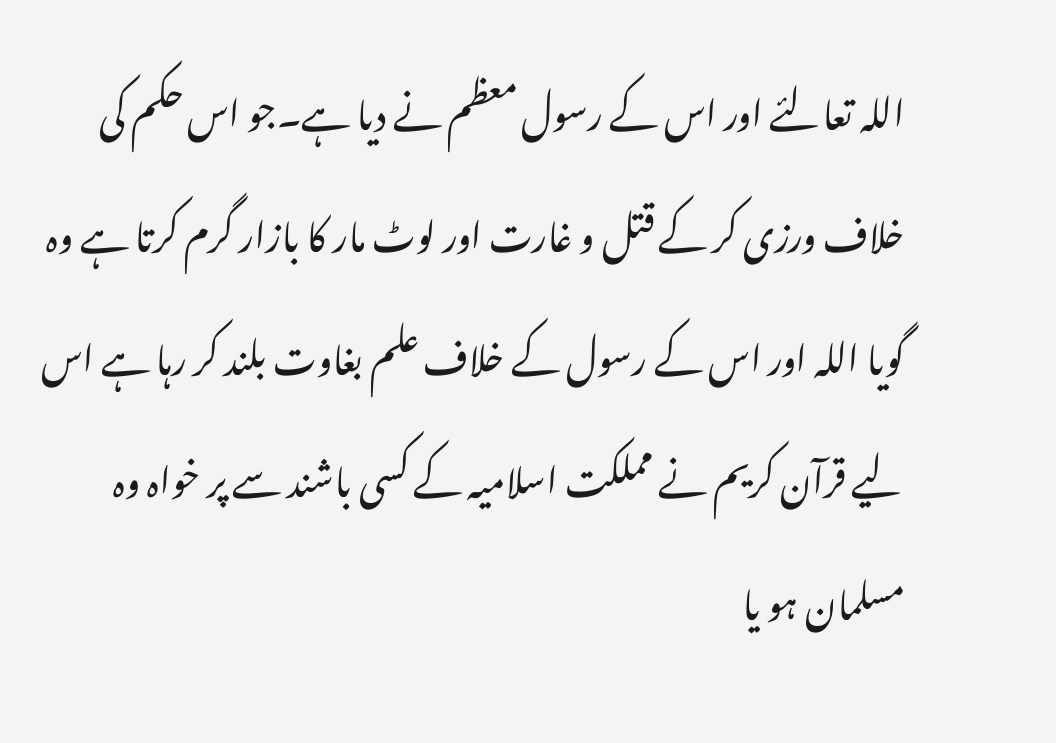اللہ تعالئے اور اس کے رسول معظم نے دیا ہے۔جو اس حکم کی خلاف ورزی کر کے قتل و غارت اور لوٹ مار کا بازار گرم کرتا ہے وہ گویا اللہ اور اس کے رسول کے خلاف علم بغاوت بلند کر رہا ہے اس لیے قرآن کریم نے مملکت اسلامیہ کے کسی باشند سے پر خواہ وہ مسلمان ہو یا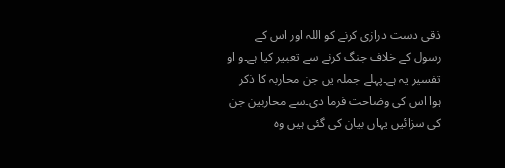ذقی دست درازی کرنے کو اللہ اور اس کے رسول کے خلاف جنگ کرنے سے تعبیر کیا ہے۔و او تفسیر یہ ہے۔پہلے جملہ یں جن محاربہ کا ذکر ہوا اس کی وضاحت فرما دی۔سے محاربین جن کی سزائیں یہاں بیان کی گئی ہیں وہ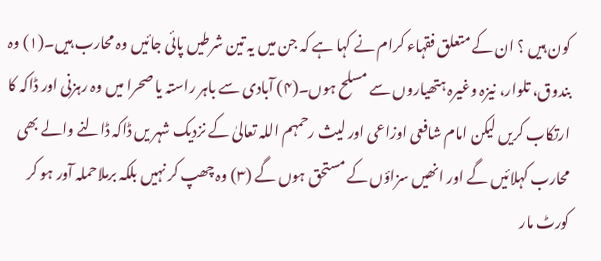کون ہیں ؟ ان کے متعلق فقہاء کرام نے کہا ہے کہ جن میں یہ تین شرطیں پائی جائیں وہ محارب ہیں۔(۱) وہ بندوق، تلوار، نیزہ وغیرہ ہتھیاروں سے مسلح ہوں۔(۴) آبادی سے باہر راستہ یا صحرا میں وہ رہزنی اور ڈاکہ کا ارتکاب کریں لیکن امام شافعی اوزاعی اور لیث رحمہم اللہ تعالیٰ کے نزدیک شہر یں ڈاکہ ڈالنے والے بھی محارب کہلائیں گے اور انھیں سزاؤں کے مستحق ہوں گے (۳) وہ چھپ کر نہیں بلکہ برملاحملہ آور ہو کر کورٹ مار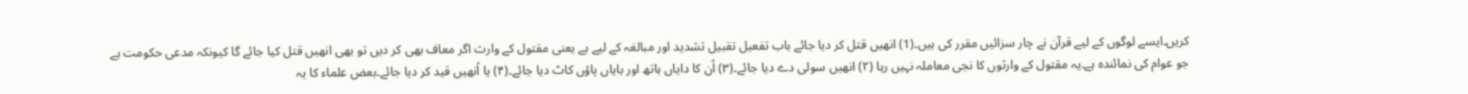کریں۔ایسے لوگوں کے لیے قرآن نے چار سزائیں مقرر کی ہیں۔(1) انھیں قتل کر دیا جائے باب تفعیل تقبیل تشدید اور مبالغہ کے لیے ہے یعنی مقتول کے وارث اگر معاف بھی کر دیں تو بھی انھیں قتل کیا جائے گا کیونکہ مدعی حکومت ہے جو عوام کی نمائندہ ہے۔یہ مقتول کے وارثوں کا نجی معاملہ نہیں رہا (۲) انھیں سولی دے دیا جائے۔(۳) اُن کا دایاں ہاتھ اور بایاں پاؤں کاٹ دیا جائے۔(۴) یا اُنھیں قید کر دیا جائے۔بعض علماء کا یہ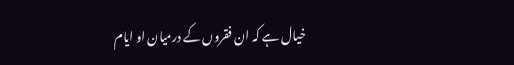خیال ہے کہ ان فقروں کے درمیان او ایام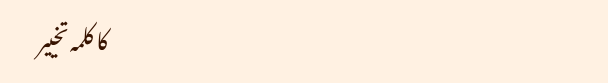کا کلمہ تخییر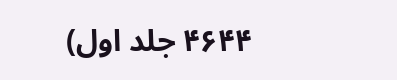۴۶۴۴ جلد اول)